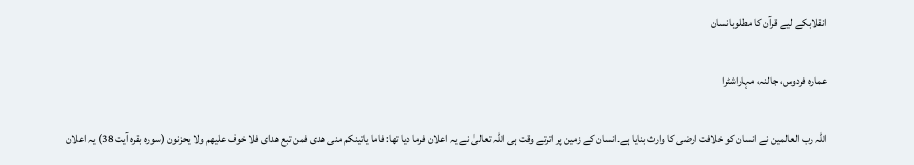انقلابکے لیے قرآن کا مطلوبانسان

عمارہ فردوس، جالنہ، مہاراشٹرا

اللہ رب العالمین نے انسان کو خلافت ارضی کا وارث بنایا ہے۔انسان کے زمین پر اترتے وقت ہی اللہ تعالیٰ نے یہ اعلان فرما دیا تھا: فاما یاتینکم منی ھدی فمن تبع ھدای فلا خوف علیھم ولا یحزنون (سورہ بقرہ آیت 38) یہ اعلان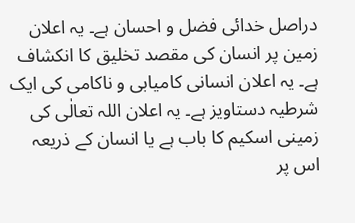دراصل خدائی فضل و احسان ہے۔ یہ اعلان زمین پر انسان کی مقصد تخلیق کا انکشاف ہے۔ یہ اعلان انسانی کامیابی و ناکامی کی ایک شرطیہ دستاویز ہے۔ یہ اعلان اللہ تعالٰی کی زمینی اسکیم کا باب ہے یا انسان کے ذریعہ اس پر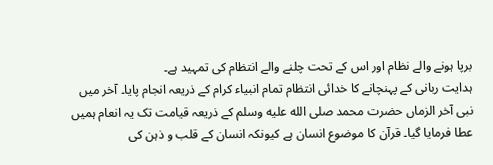برپا ہونے والے نظام اور اس کے تحت چلنے والے انتظام کی تمہید ہے۔
ہدایت ربانی کے پہنچانے کا خدائی انتظام تمام انبیاء کرام کے ذریعہ انجام پایا۔ آخر میں نبی آخر الزماں حضرت محمد صلى الله عليه وسلم کے ذریعہ قیامت تک یہ انعام ہمیں عطا فرمایا گیا۔ قرآن کا موضوع انسان ہے کیونکہ انسان کے قلب و ذہن کی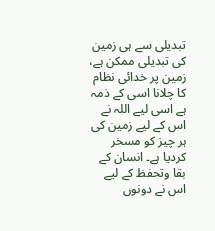تبدیلی سے ہی زمین کی تبدیلی ممکن ہے، زمین پر خدائی نظام کا چلانا اسی کے ذمہ ہے اسی لیے اللہ نے اس کے لیے زمین کی ہر چیز کو مسخر کردیا ہے۔ انسان کے بقا وتحفظ کے لیے اس نے دونوں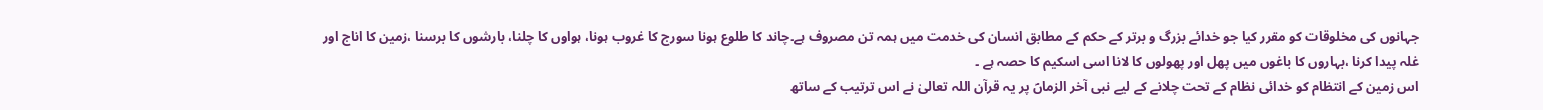جہانوں کی مخلوقات کو مقرر کیا جو خدائے بزرگ و برتر کے حکم کے مطابق انسان کی خدمت میں ہمہ تن مصروف ہے۔چاند کا طلوع ہونا سورج کا غروب ہونا، ہواوں کا چلنا، بارشوں کا برسنا ،زمین کا اناج اور غلہ پیدا کرنا ،بہاروں کا باغوں میں پھل اور پھولوں کا لانا اسی اسکیم کا حصہ ہے ۔
اس زمین کے انتظام کو خدائی نظام کے تحت چلانے کے لیے نبی آخر الزماںؐ پر یہ قرآن اللہ تعالیٰ نے اس ترتیب کے ساتھ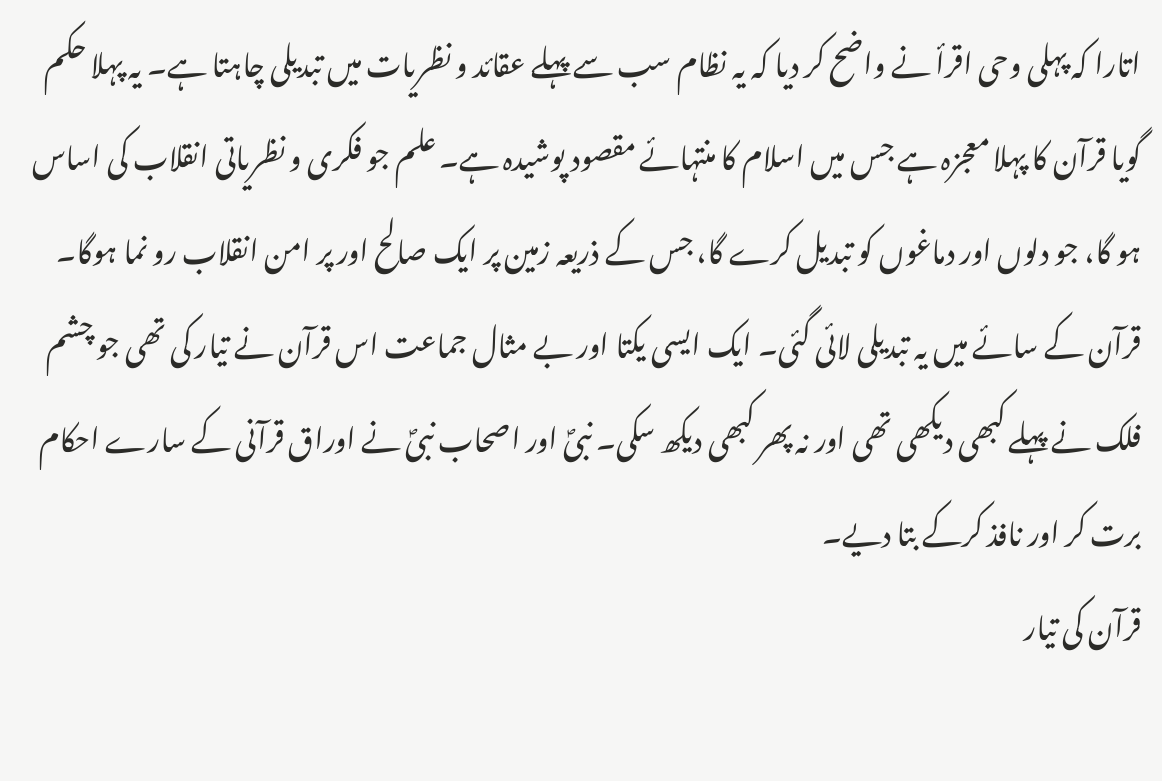اتارا کہ پہلی وحی اقرأ نے واضح کر دیا کہ یہ نظام سب سے پہلے عقائد و نظریات میں تبدیلی چاہتا ہے۔ یہ پہلا حکم گویا قرآن کا پہلا معجزہ ہے جس میں اسلام کا منتہائے مقصود پوشیدہ ہے۔ علم جو فکری و نظریاتی انقلاب کی اساس ہو گا، جو دلوں اور دماغوں کو تبدیل کرے گا، جس کے ذریعہ زمین پر ایک صالح اور پر امن انقلاب رو نما ہوگا۔ قرآن کے سائے میں یہ تبدیلی لائی گئی۔ ایک ایسی یکتا اور بے مثال جماعت اس قرآن نے تیار کی تھی جو چشم فلک نے پہلے کبھی دیکھی تھی اور نہ پھر کبھی دیکھ سکی۔ نبیؐ اور اصحاب نبیؐ نے اوراق قرآنی کے سارے احکام برت کر اور نافذ کرکے بتا دیے۔
قرآن کی تیار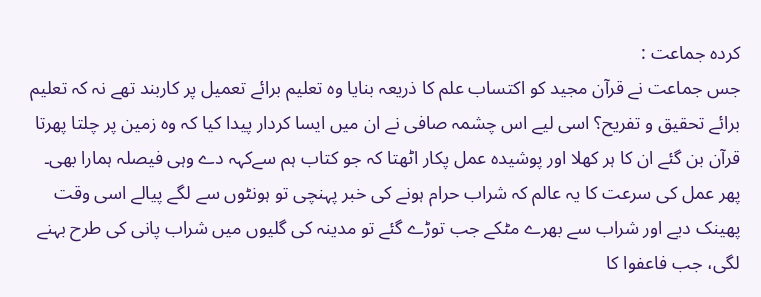کردہ جماعت :
جس جماعت نے قرآن مجید کو اکتساب علم کا ذریعہ بنایا وہ تعلیم برائے تعمیل پر کاربند تھے نہ کہ تعلیم برائے تحقیق و تفریح؟ اسی لیے اس چشمہ صافی نے ان میں ایسا کردار پیدا کیا کہ وہ زمین پر چلتا پھرتا قرآن بن گئے ان کا ہر کھلا اور پوشیدہ عمل پکار اٹھتا کہ جو کتاب ہم سےکہہ دے وہی فیصلہ ہمارا بھی۔ پھر عمل کی سرعت کا یہ عالم کہ شراب حرام ہونے کی خبر پہنچی تو ہونٹوں سے لگے پیالے اسی وقت پھینک دیے اور شراب سے بھرے مٹکے جب توڑے گئے تو مدینہ کی گلیوں میں شراب پانی کی طرح بہنے لگی، جب فاعفوا کا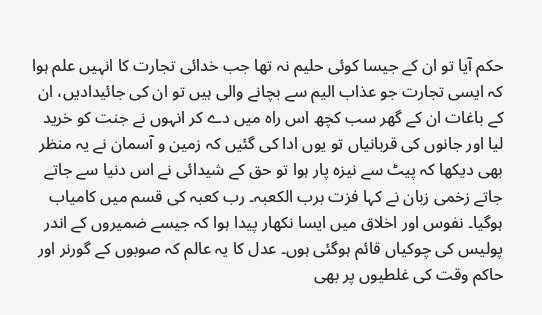حکم آیا تو ان کے جیسا کوئی حلیم نہ تھا جب خدائی تجارت کا انہیں علم ہوا کہ ایسی تجارت جو عذاب الیم سے بچانے والی ہیں تو ان کی جائیدادیں، ان کے باغات ان کے گھر سب کچھ اس راہ میں دے کر انہوں نے جنت کو خرید لیا اور جانوں کی قربانیاں تو یوں ادا کی گئیں کہ زمین و آسمان نے یہ منظر بھی دیکھا کہ پیٹ سے نیزہ پار ہوا تو حق کے شیدائی نے اس دنیا سے جاتے جاتے زخمی زبان نے کہا فزت برب الکعبہ۔ رب کعبہ کی قسم میں کامیاب ہوگیا۔ نفوس اور اخلاق میں ایسا نکھار پیدا ہوا کہ جیسے ضمیروں کے اندر پولیس کی چوکیاں قائم ہوگئی ہوں۔ عدل کا یہ عالم کہ صوبوں کے گورنر اور حاکم وقت کی غلطیوں پر بھی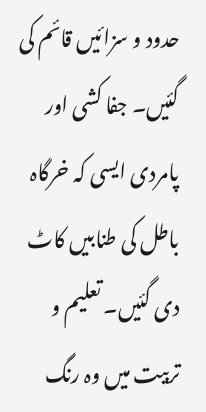حدود و سزائیں قائم کی گئیں۔ جفا کشی اور پامردی ایسی کہ خرگاہ باطل کی طنابیں کاٹ دی گئیں۔ تعلیم و تربیت میں وہ رنگ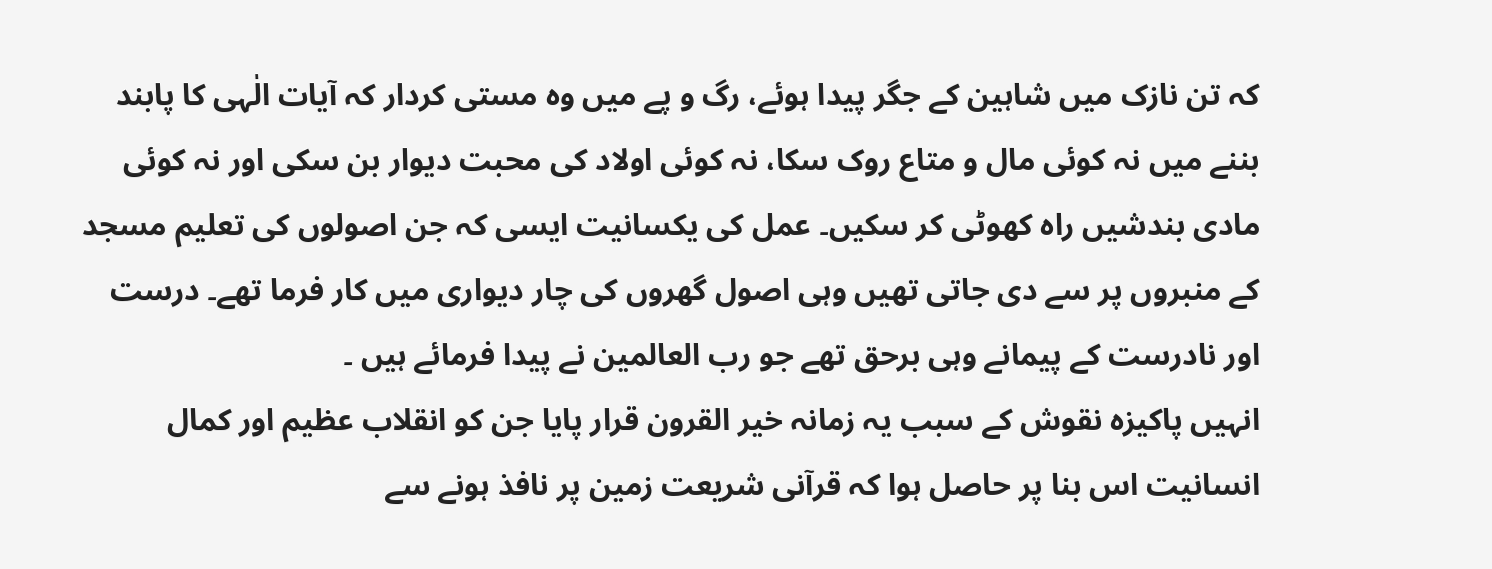کہ تن نازک میں شاہین کے جگر پیدا ہوئے، رگ و پے میں وہ مستی کردار کہ آیات الٰہی کا پابند بننے میں نہ کوئی مال و متاع روک سکا، نہ کوئی اولاد کی محبت دیوار بن سکی اور نہ کوئی مادی بندشیں راہ کھوٹی کر سکیں۔ عمل کی یکسانیت ایسی کہ جن اصولوں کی تعلیم مسجد کے منبروں پر سے دی جاتی تھیں وہی اصول گھروں کی چار دیواری میں کار فرما تھے۔ درست اور نادرست کے پیمانے وہی برحق تھے جو رب العالمین نے پیدا فرمائے ہیں ۔
انہیں پاکیزہ نقوش کے سبب یہ زمانہ خیر القرون قرار پایا جن کو انقلاب عظیم اور کمال انسانیت اس بنا پر حاصل ہوا کہ قرآنی شریعت زمین پر نافذ ہونے سے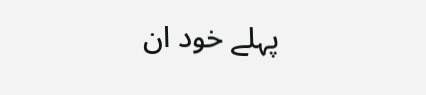پہلے خود ان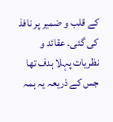کے قلب و ضمیر پر نافذ کی گئی۔ عقائد و نظریات پہلا ہدف تھا جس کے ذریعہ یہ ہمہ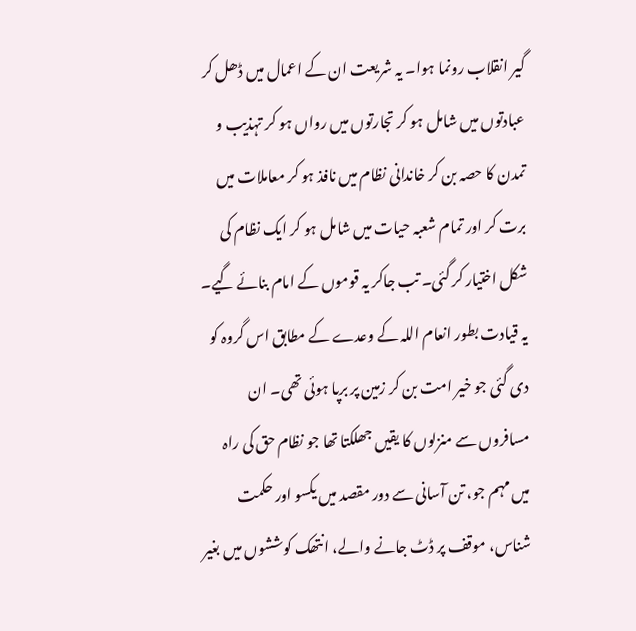گیر انقلاب رونما ہوا۔ یہ شریعت ان کے اعمال میں ڈھل کر عبادتوں میں شامل ہو کر تجارتوں میں رواں ہو کر تہذیب و تمدن کا حصہ بن کر خاندانی نظام میں نافذ ہو کر معاملات میں برت کر اور تمام شعبہ حیات میں شامل ہو کر ایک نظام کی شکل اختیار کر گئی۔ تب جاکر یہ قوموں کے امام بنائے گیے۔ یہ قیادت بطور انعام اللہ کے وعدے کے مطابق اس گروہ کو دی گئی جو خیر امت بن کر زمین پر برپا ہوئی تھی۔ ان مسافروں سے منزلوں کا یقیں جھلکتا تھا جو نظام حق کی راہ میں مہم جو، تن آسانی سے دور مقصد میں یکسو اور حکمت شناس، موقف پر ڈٹ جانے والے، انتھک کوششوں میں بغیر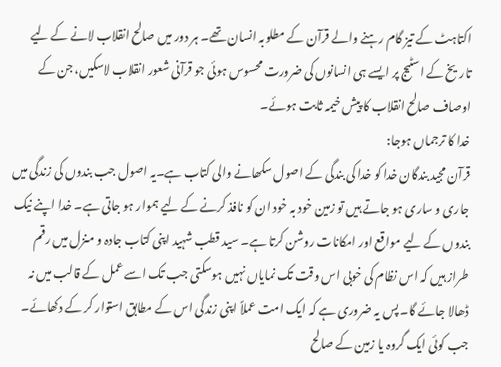اکتاہٹ کے تیز گام رہنے والے قرآن کے مطلوبہ انسان تھے۔ ہر دور میں صالح انقلاب لانے کے لیے تاریخ کے اسٹیج پر ایسے ہی انسانوں کی ضرورت محسوس ہوئی جو قرآنی شعور انقلاب لاسکیں، جن کے اوصاف صالح انقلاب کا پیش خیمہ ثابت ہوئے۔
خدا کا ترجماں ہوجا:
قرآن مجید بندگان خدا کو خدا کی بندگی کے اصول سکھانے والی کتاب ہے۔یہ اصول جب بندوں کی زندگی میں جاری و ساری ہو جاتے ہیں تو زمین خود بہ خود ان کو نافذ کرنے کے لیے ہموار ہو جاتی ہے۔ خدا اپنے نیک بندوں کے لیے مواقع اور امکانات روشن کرتا ہے۔ سید قطب شہید اپنی کتاب جادہ و منزل میں رقم طراز ہیں کہ اس نظام کی خوبی اس وقت تک نمایاں نہیں ہوسکتی جب تک اسے عمل کے قالب میں نہ ڈھالا جائے گا۔ پس یہ ضروری ہے کہ ایک امت عملاً اپنی زندگی اس کے مطابق استوار کر کے دکھائے۔ جب کوئی ایک گروہ یا زمین کے صالح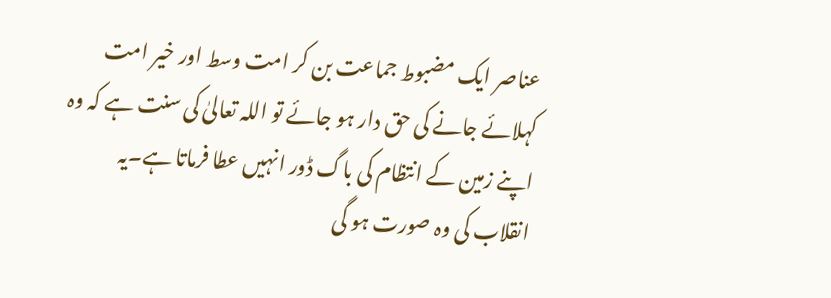عناصر ایک مضبوط جماعت بن کر امت وسط اور خیر امت کہلائے جانے کی حق دار ہو جائے تو اللہ تعالیٰ کی سنت ہے کہ وہ اپنے زمین کے انتظام کی باگ ڈور انہیں عطا فرماتا ہے۔یہ انقلاب کی وہ صورت ہو گی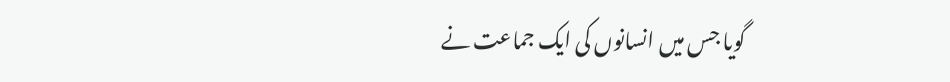گویا جس میں انسانوں کی ایک جماعت نے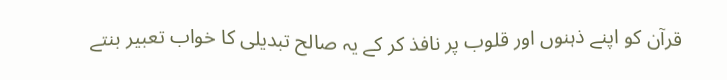قرآن کو اپنے ذہنوں اور قلوب پر نافذ کر کے یہ صالح تبدیلی کا خواب تعبیر بنتے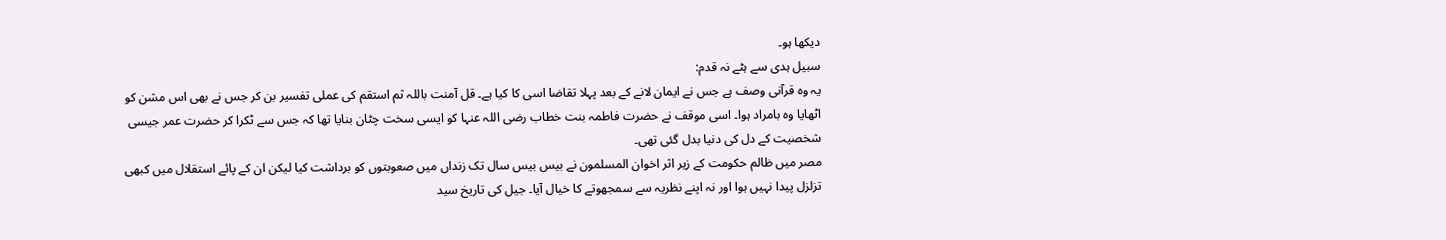دیکھا ہو۔
سبیل ہدی سے ہٹے نہ قدم:
یہ وہ قرآنی وصف ہے جس نے ایمان لانے کے بعد پہلا تقاضا اسی کا کیا ہے۔ قل آمنت باللہ ثم استقم کی عملی تفسیر بن کر جس نے بھی اس مشن کو اٹھایا وہ بامراد ہوا۔ اسی موقف نے حضرت فاطمہ بنت خطاب رضی اللہ عنہا کو ایسی سخت چٹان بنایا تھا کہ جس سے ٹکرا کر حضرت عمر جیسی شخصیت کے دل کی دنیا بدل گئی تھی۔
مصر میں ظالم حکومت کے زیر اثر اخوان المسلمون نے بیس بیس سال تک زنداں میں صعوبتوں کو برداشت کیا لیکن ان کے پائے استقلال میں کبھی تزلزل پیدا نہیں ہوا اور نہ اپنے نظریہ سے سمجھوتے کا خیال آیا۔ جیل کی تاریخ سید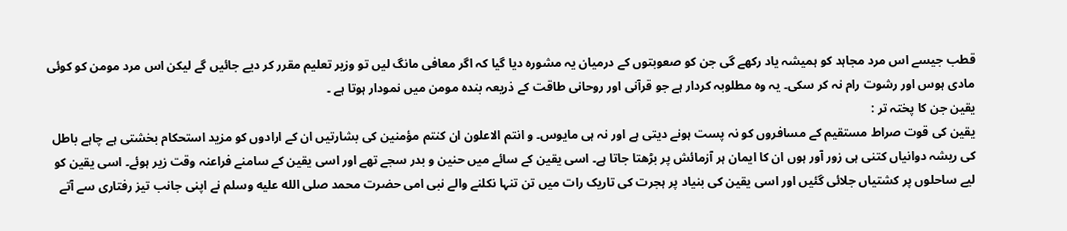قطب جیسے اس مرد مجاہد کو ہمیشہ یاد رکھے گی جن کو صعوبتوں کے درمیان یہ مشورہ دیا گیا کہ اگر معافی مانگ لیں تو وزیر تعلیم مقرر کر دیے جائیں گے لیکن اس مرد مومن کو کوئی مادی ہوس اور رشوت رام نہ کر سکی۔ یہ وہ مطلوبہ کردار ہے جو قرآنی اور روحانی طاقت کے ذریعہ بندہ مومن میں نمودار ہوتا ہے ۔
یقین جن کا پختہ تر :
یقین کی قوت صراط مستقیم کے مسافروں کو نہ پست ہونے دیتی ہے اور نہ ہی مایوس۔ و انتم الاعلون ان کنتم مؤمنین کی بشارتیں ان کے ارادوں کو مزید استحکام بخشتی ہے چاہے باطل کی ریشہ دوانیاں کتنی ہی زور آور ہوں ان کا ایمان ہر آزمائش پر بڑھتا جاتا ہے۔ اسی یقین کے سائے میں حنین و بدر سجے تھے اور اسی یقین کے سامنے فراعنہ وقت زیر ہوئے۔ اسی یقین کو لیے ساحلوں پر کشتیاں جلائی گئیں اور اسی یقین کی بنیاد پر ہجرت کی تاریک رات میں تن تنہا نکلنے والے نبی امی حضرت محمد صلى الله عليه وسلم نے اپنی جانب تیز رفتاری سے آتے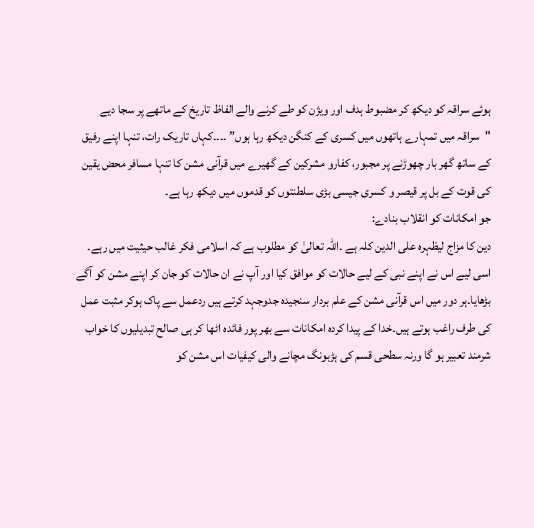ہوئے سراقہ کو دیکھ کر مضبوط ہدف اور ویژن کو طے کرنے والے الفاظ تاریخ کے ماتھے پر سجا دیے "سراقہ میں تمہارے ہاتھوں میں کسری کے کنگن دیکھ رہا ہوں” ۔۔۔۔کہاں تاریک رات، تنہا اپنے رفیق کے ساتھ گھر بار چھوڑنے پر مجبور، کفارو مشرکین کے گھیرے میں قرآنی مشن کا تنہا مسافر محض یقین کی قوت کے بل پر قیصر و کسری جیسی بڑی سلطنتوں کو قدموں میں دیکھ رہا ہے۔
جو امکانات کو انقلاب بنادے:
دین کا مزاج لیظہرہ علی الدین کلہ ہے ۔اللہ تعالیٰ کو مطلوب ہے کہ اسلامی فکر غالب حیثیت میں رہے۔ اسی لیے اس نے اپنے نبی کے لیے حالات کو موافق کیا اور آپ نے ان حالات کو جان کر اپنے مشن کو آگے بڑھایا۔ہر دور میں اس قرآنی مشن کے علم بردار سنجیدہ جدوجہد کرتے ہیں ردعمل سے پاک ہوکر مثبت عمل کی طرف راغب ہوتے ہیں۔خدا کے پیدا کردہ امکانات سے بھر پور فائدہ اٹھا کر ہی صالح تبدیلیوں کا خواب شرمند تعبیر ہو گا ورنہ سطحی قسم کی ہڑبونگ مچانے والی کیفیات اس مشن کو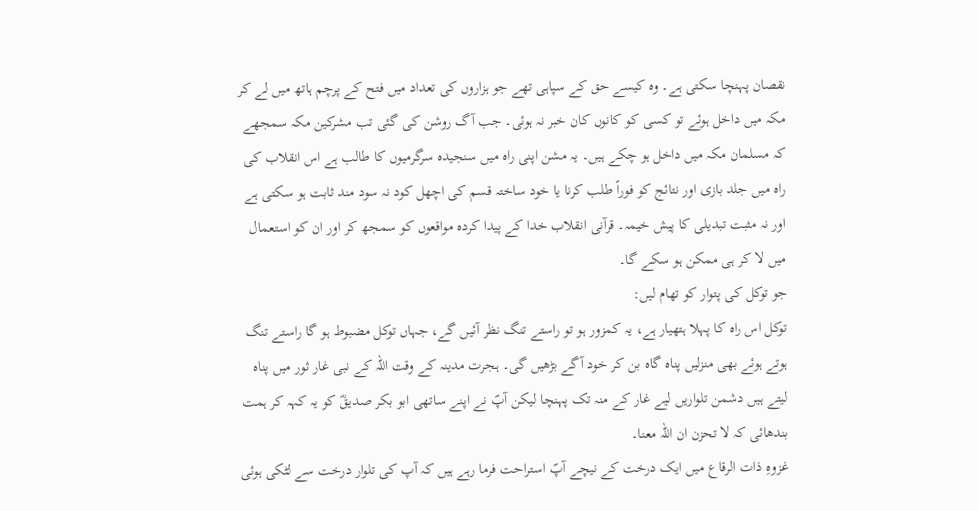نقصان پہنچا سکتی ہے۔ وہ کیسے حق کے سپاہی تھے جو ہزاروں کی تعداد میں فتح کے پرچم ہاتھ میں لے کر مکہ میں داخل ہوئے تو کسی کو کانوں کان خبر نہ ہوئی۔ جب آگ روشن کی گئی تب مشرکین مکہ سمجھے کہ مسلمان مکہ میں داخل ہو چکے ہیں۔ یہ مشن اپنی راہ میں سنجیدہ سرگرمیوں کا طالب ہے اس انقلاب کی راہ میں جلد بازی اور نتائج کو فوراً طلب کرنا یا خود ساختہ قسم کی اچھل کود نہ سود مند ثابت ہو سکتی ہے اور نہ مثبت تبدیلی کا پیش خیمہ۔ قرآنی انقلاب خدا کے پیدا کردہ مواقعوں کو سمجھ کر اور ان کو استعمال میں لا کر ہی ممکن ہو سکے گا۔
جو توکل کی پتوار کو تھام لیں:
توکل اس راہ کا پہلا ہتھیار ہے، یہ کمزور ہو تو راستے تنگ نظر آئیں گے، جہاں توکل مضبوط ہو گا راستے تنگ ہوتے ہوئے بھی منزلیں پناہ گاہ بن کر خود آگے بڑھیں گی۔ ہجرت مدینہ کے وقت اللہ کے نبی غار ثور میں پناہ لیتے ہیں دشمن تلواریں لیے غار کے منہ تک پہنچا لیکن آپؐ نے اپنے ساتھی ابو بکر صدیقؓ کو یہ کہہ کر ہمت بندھائی کہ لا تحزن ان اللہ معنا۔
غزوہِ ذات الرقاع میں ایک درخت کے نیچے آپؐ استراحت فرما رہے ہیں کہ آپ کی تلوار درخت سے لٹکی ہوئی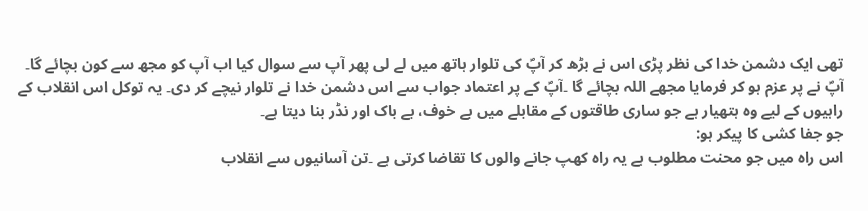تھی ایک دشمن خدا کی نظر پڑی اس نے بڑھ کر آپؐ کی تلوار ہاتھ میں لے لی پھر آپ سے سوال کیا اب آپ کو مجھ سے کون بچائے گا۔ آپؐ نے پر عزم ہو کر فرمایا مجھے اللہ بچائے گا ۔آپؐ کے پر اعتماد جواب سے اس دشمن خدا نے تلوار نیچے کر دی۔ یہ توکل اس انقلاب کے راہیوں کے لیے وہ ہتھیار ہے جو ساری طاقتوں کے مقابلے میں بے خوف، بے باک اور نڈر بنا دیتا ہے۔
جو جفا کشی کا پیکر ہو:
اس راہ میں جو محنت مطلوب ہے یہ راہ کھپ جانے والوں کا تقاضا کرتی ہے ۔تن آسانیوں سے انقلاب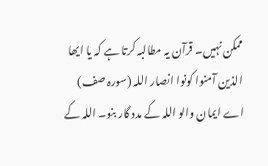ممکن نہیں۔ قرآن یہ مطالبہ کرتا ہے کہ یا ایھا الذین آمنوا کونوا انصار اللہ (سورہ صف) اے ایمان والو اللہ کے مدد گار بنو۔ اللہ کے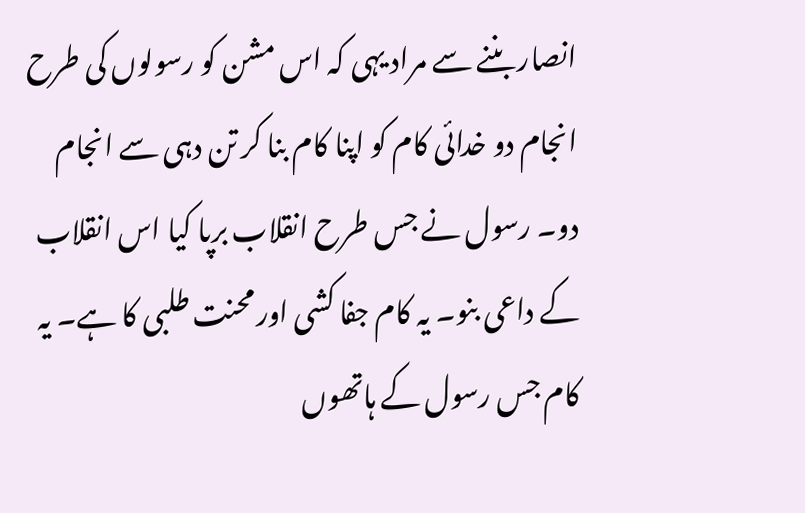انصار بننے سے مراد یہی کہ اس مشن کو رسولوں کی طرح انجام دو خدائی کام کو اپنا کام بنا کر تن دہی سے انجام دو۔ رسول نے جس طرح انقلاب برپا کیا اس انقلاب کے داعی بنو۔ یہ کام جفا کشی اور محنت طلبی کا ہے۔ یہ کام جس رسول کے ہاتھوں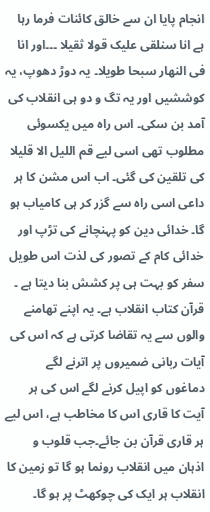انجام پایا ان سے خالق کائنات فرما رہا ہے انا سنلقی علیک قولا ثقیلا ۔۔۔اور انا فی النھار سبحا طویلا۔ یہ دوڑ دھوپ، یہ کوششیں اور یہ تگ و دو ہی انقلاب کی آمد بن سکی۔ اس راہ میں یکسوئی مطلوب تھی اسی لیے قم اللیل الا قلیلا کی تلقین کی گئی۔ اب اس مشن کا ہر داعی اسی راہ سے گزر کر ہی کامیاب ہو گا۔ خدائی دین کو پہنچانے کی تڑپ اور خدائی کام کے تصور کی لذت اس طویل سفر کو بہت ہی پر کشش بنا دیتا ہے ۔
قرآن کتاب انقلاب ہے۔ یہ اپنے تھامنے والوں سے یہ تقاضا کرتی ہے کہ اس کی آیات ربانی ضمیروں پر اترنے لگے دماغوں کو اپیل کرنے لگے اس کی ہر آیت کا قاری اس کا مخاطب ہے، اس لیے ہر قاری قرآن بن جائے۔جب قلوب و اذہان میں انقلاب رونما ہو گا تو زمین کا انقلاب ہر ایک کی چوکھٹ پر ہو گا۔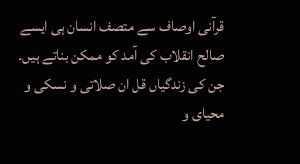قرآنی اوصاف سے متصف انسان ہی ایسے صالح انقلاب کی آمد کو ممکن بناتے ہیں۔ جن کی زندگیاں قل ان صلاتی و نسکی و محیای و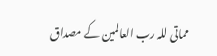مماتی للہ رب العالمین کے مصداق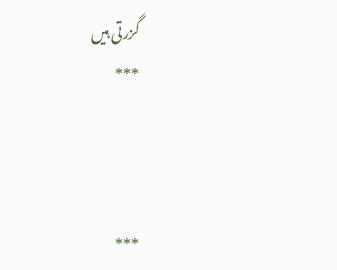گزرتی ہیں
***



***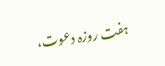ہفت روزہ دعوت،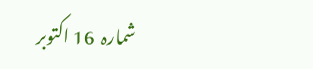شمارہ  16 اکتوبر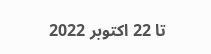تا 22 اکتوبر 2022